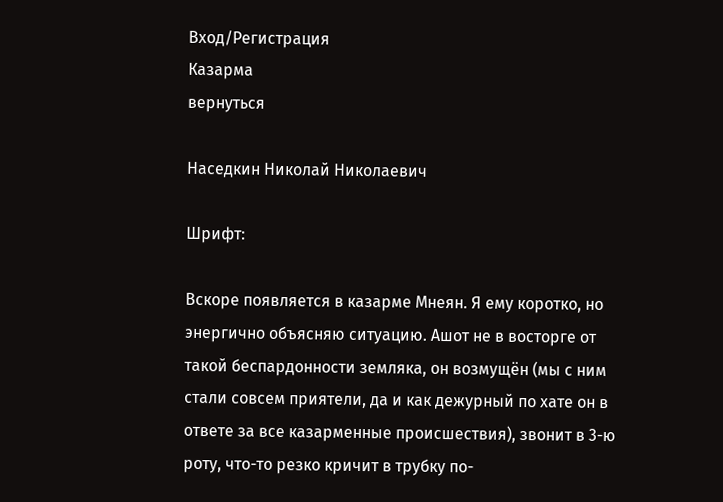Вход/Регистрация
Казарма
вернуться

Наседкин Николай Николаевич

Шрифт:

Вскоре появляется в казарме Мнеян. Я ему коротко, но энергично объясняю ситуацию. Ашот не в восторге от такой беспардонности земляка, он возмущён (мы с ним стали совсем приятели, да и как дежурный по хате он в ответе за все казарменные происшествия), звонит в 3-ю роту, что-то резко кричит в трубку по-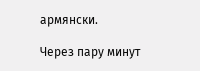армянски.

Через пару минут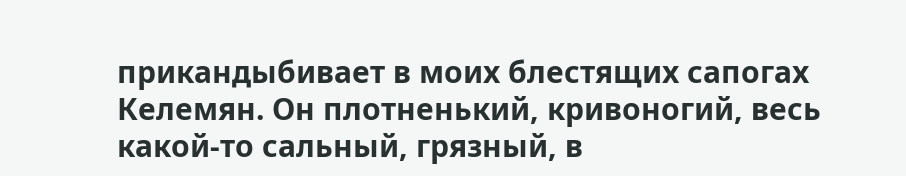прикандыбивает в моих блестящих сапогах Келемян. Он плотненький, кривоногий, весь какой-то сальный, грязный, в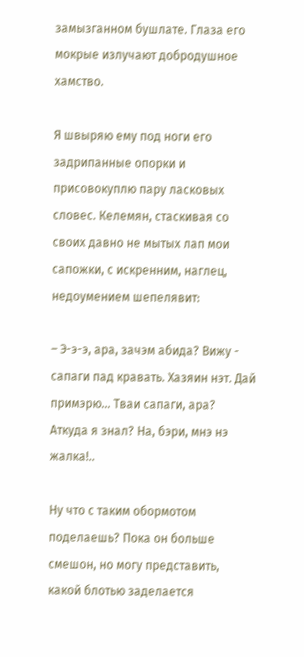замызганном бушлате. Глаза его мокрые излучают добродушное хамство.

Я швыряю ему под ноги его задрипанные опорки и присовокуплю пару ласковых словес. Келемян, стаскивая со своих давно не мытых лап мои сапожки, с искренним, наглец, недоумением шепелявит:

– Э-э-э, ара, зачэм абида? Вижу - сапаги пад кравать. Хазяин нэт. Дай примэрю... Тваи сапаги, ара? Аткуда я знал? На, бэри, мнэ нэ жалка!..

Ну что с таким обормотом поделаешь? Пока он больше смешон, но могу представить, какой блотью заделается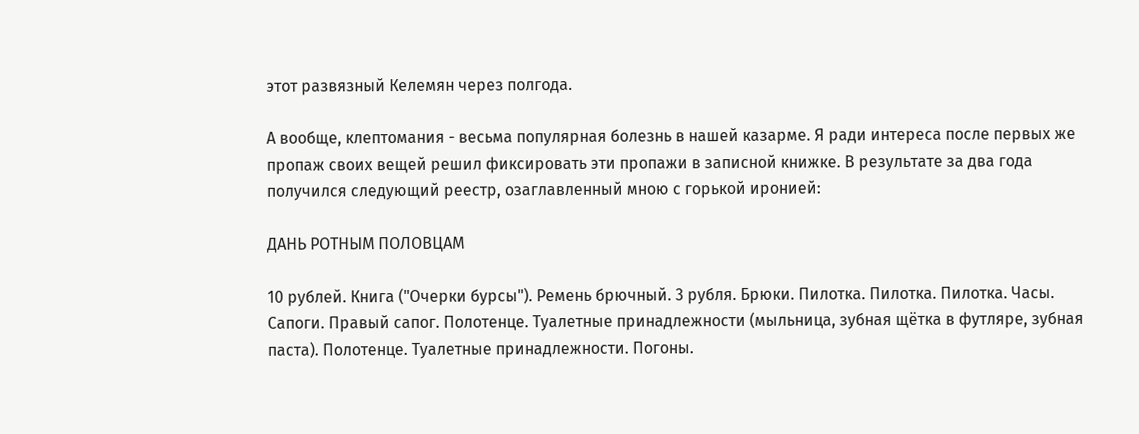этот развязный Келемян через полгода.

А вообще, клептомания - весьма популярная болезнь в нашей казарме. Я ради интереса после первых же пропаж своих вещей решил фиксировать эти пропажи в записной книжке. В результате за два года получился следующий реестр, озаглавленный мною с горькой иронией:

ДАНЬ РОТНЫМ ПОЛОВЦАМ

10 рублей. Книга ("Очерки бурсы"). Ремень брючный. 3 рубля. Брюки. Пилотка. Пилотка. Пилотка. Часы. Сапоги. Правый сапог. Полотенце. Туалетные принадлежности (мыльница, зубная щётка в футляре, зубная паста). Полотенце. Туалетные принадлежности. Погоны.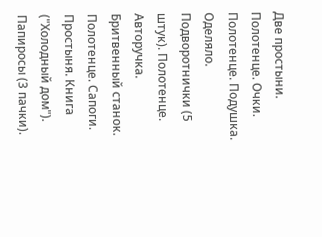Две простыни. Полотенце. Очки. Полотенце. Подушка. Оделяло. Подворотнички (5 штук). Полотенце. Авторучка. Бритвенный станок. Полотенце. Сапоги. Простыня. Книга ("Холодный дом"). Папиросы (3 пачки).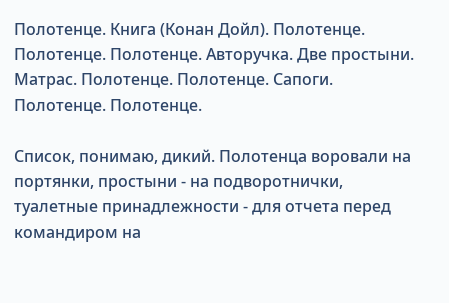Полотенце. Книга (Конан Дойл). Полотенце. Полотенце. Полотенце. Авторучка. Две простыни. Матрас. Полотенце. Полотенце. Сапоги. Полотенце. Полотенце.

Список, понимаю, дикий. Полотенца воровали на портянки, простыни - на подворотнички, туалетные принадлежности - для отчета перед командиром на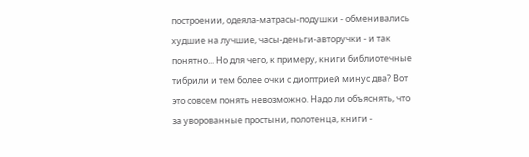построении, одеяла-матрасы-подушки - обменивались худшие на лучшие, часы-деньги-авторучки - и так понятно... Но для чего, к примеру, книги библиотечные тибрили и тем более очки с диоптрией минус два? Вот это совсем понять невозможно. Надо ли объяснять, что за уворованные простыни, полотенца, книги -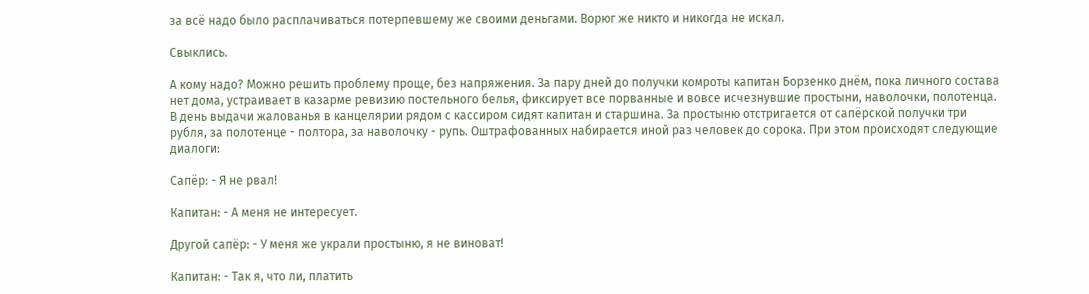за всё надо было расплачиваться потерпевшему же своими деньгами. Ворюг же никто и никогда не искал.

Свыклись.

А кому надо? Можно решить проблему проще, без напряжения. За пару дней до получки комроты капитан Борзенко днём, пока личного состава нет дома, устраивает в казарме ревизию постельного белья, фиксирует все порванные и вовсе исчезнувшие простыни, наволочки, полотенца. В день выдачи жалованья в канцелярии рядом с кассиром сидят капитан и старшина. За простыню отстригается от сапёрской получки три рубля, за полотенце - полтора, за наволочку - рупь. Оштрафованных набирается иной раз человек до сорока. При этом происходят следующие диалоги:

Сапёр: - Я не рвал!

Капитан: - А меня не интересует.

Другой сапёр: - У меня же украли простыню, я не виноват!

Капитан: - Так я, что ли, платить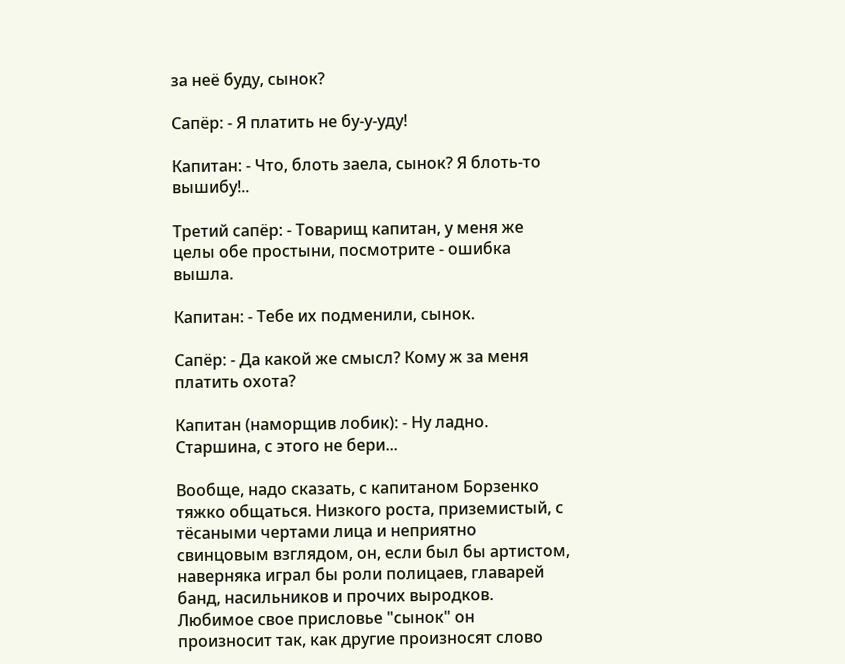за неё буду, сынок?

Сапёр: - Я платить не бу-у-уду!

Капитан: - Что, блоть заела, сынок? Я блоть-то вышибу!..

Третий сапёр: - Товарищ капитан, у меня же целы обе простыни, посмотрите - ошибка вышла.

Капитан: - Тебе их подменили, сынок.

Сапёр: - Да какой же смысл? Кому ж за меня платить охота?

Капитан (наморщив лобик): - Ну ладно. Старшина, с этого не бери...

Вообще, надо сказать, с капитаном Борзенко тяжко общаться. Низкого роста, приземистый, с тёсаными чертами лица и неприятно свинцовым взглядом, он, если был бы артистом, наверняка играл бы роли полицаев, главарей банд, насильников и прочих выродков. Любимое свое присловье "сынок" он произносит так, как другие произносят слово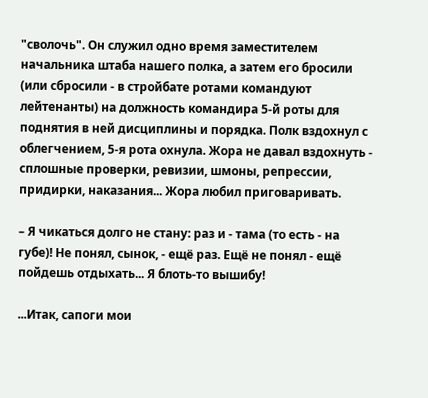"сволочь". Он служил одно время заместителем начальника штаба нашего полка, а затем его бросили (или сбросили - в стройбате ротами командуют лейтенанты) на должность командира 5-й роты для поднятия в ней дисциплины и порядка. Полк вздохнул с облегчением, 5-я рота охнула. Жора не давал вздохнуть - сплошные проверки, ревизии, шмоны, репрессии, придирки, наказания... Жора любил приговаривать.

– Я чикаться долго не стану: раз и - тама (то есть - на губе)! Не понял, сынок, - ещё раз. Ещё не понял - ещё пойдешь отдыхать... Я блоть-то вышибу!

...Итак, сапоги мои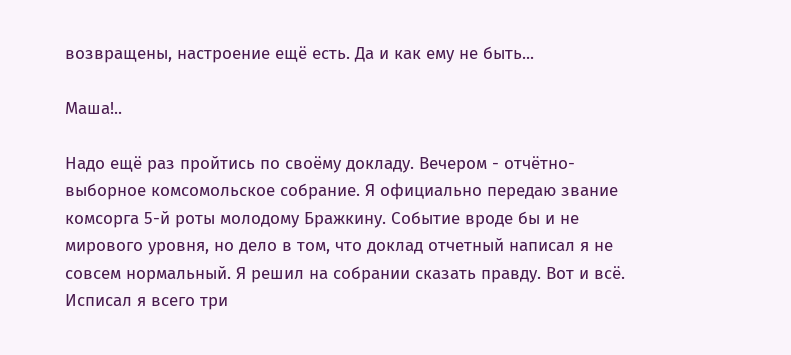возвращены, настроение ещё есть. Да и как ему не быть...

Маша!..

Надо ещё раз пройтись по своёму докладу. Вечером - отчётно-выборное комсомольское собрание. Я официально передаю звание комсорга 5-й роты молодому Бражкину. Событие вроде бы и не мирового уровня, но дело в том, что доклад отчетный написал я не совсем нормальный. Я решил на собрании сказать правду. Вот и всё. Исписал я всего три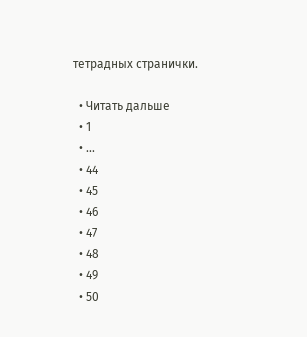тетрадных странички.

  • Читать дальше
  • 1
  • ...
  • 44
  • 45
  • 46
  • 47
  • 48
  • 49
  • 50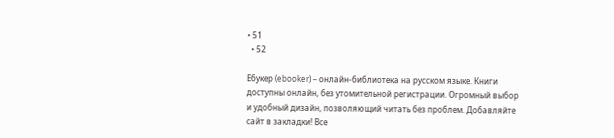• 51
  • 52

Ебукер (ebooker) – онлайн-библиотека на русском языке. Книги доступны онлайн, без утомительной регистрации. Огромный выбор и удобный дизайн, позволяющий читать без проблем. Добавляйте сайт в закладки! Все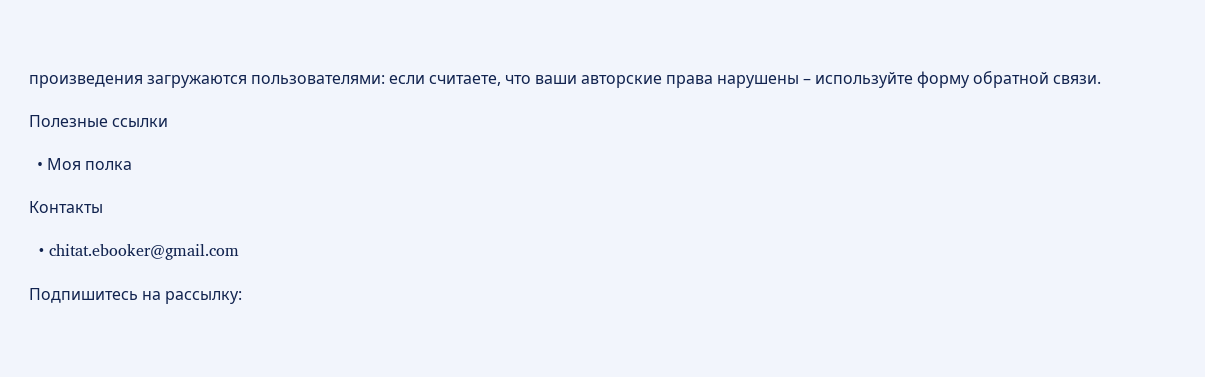произведения загружаются пользователями: если считаете, что ваши авторские права нарушены – используйте форму обратной связи.

Полезные ссылки

  • Моя полка

Контакты

  • chitat.ebooker@gmail.com

Подпишитесь на рассылку: